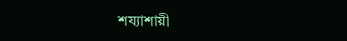শয্যাশায়ী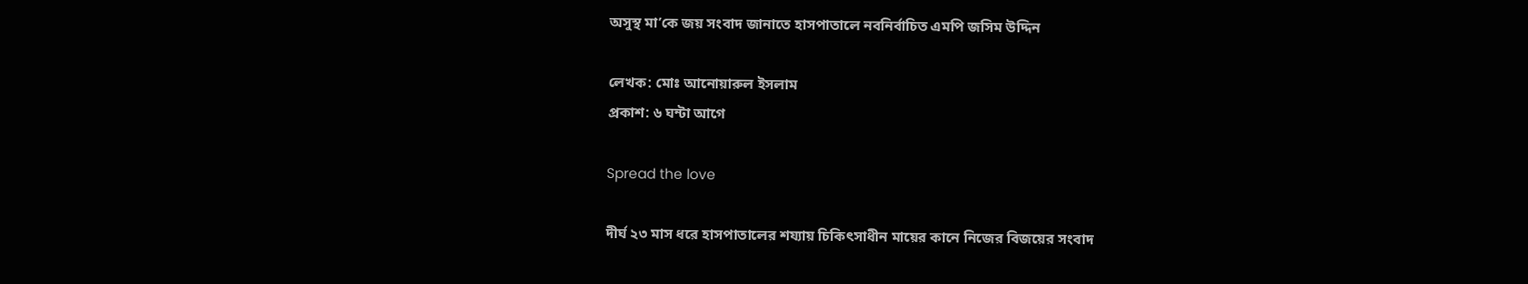অসুস্থ মা’কে জয় সংবাদ জানাতে হাসপাতালে নবনির্বাচিত এমপি জসিম উদ্দিন

লেখক: মোঃ আনোয়ারুল ইসলাম
প্রকাশ: ৬ ঘন্টা আগে

Spread the love

দীর্ঘ ২৩ মাস ধরে হাসপাতালের শয্যায় চিকিৎসাধীন মায়ের কানে নিজের বিজয়ের সংবাদ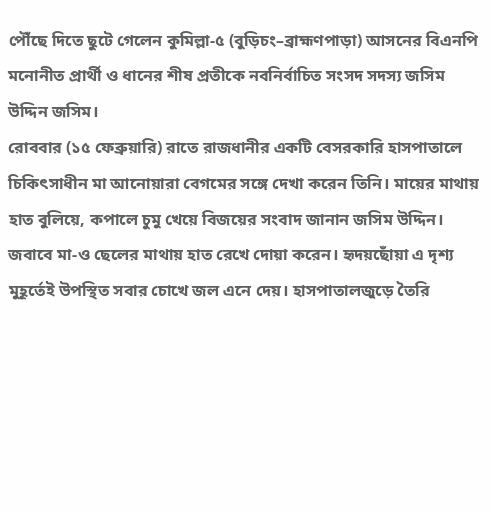পৌঁছে দিতে ছুটে গেলেন কুমিল্লা-৫ (বুড়িচং–ব্রাহ্মণপাড়া) আসনের বিএনপি মনোনীত প্রার্থী ও ধানের শীষ প্রতীকে নবনির্বাচিত সংসদ সদস্য জসিম উদ্দিন জসিম।
রোববার (১৫ ফেব্রুয়ারি) রাতে রাজধানীর একটি বেসরকারি হাসপাতালে চিকিৎসাধীন মা আনোয়ারা বেগমের সঙ্গে দেখা করেন তিনি। মায়ের মাথায় হাত বুলিয়ে, কপালে চুমু খেয়ে বিজয়ের সংবাদ জানান জসিম উদ্দিন। জবাবে মা-ও ছেলের মাথায় হাত রেখে দোয়া করেন। হৃদয়ছোঁয়া এ দৃশ্য মুহূর্তেই উপস্থিত সবার চোখে জল এনে দেয়। হাসপাতালজুড়ে তৈরি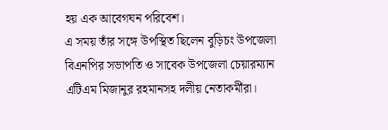হয় এক আবেগঘন পরিবেশ।
এ সময় তাঁর সঙ্গে উপস্থিত ছিলেন বুড়িচং উপজেলা বিএনপির সভাপতি ও সাবেক উপজেলা চেয়ারম্যান এটিএম মিজানুর রহমানসহ দলীয় নেতাকর্মীরা।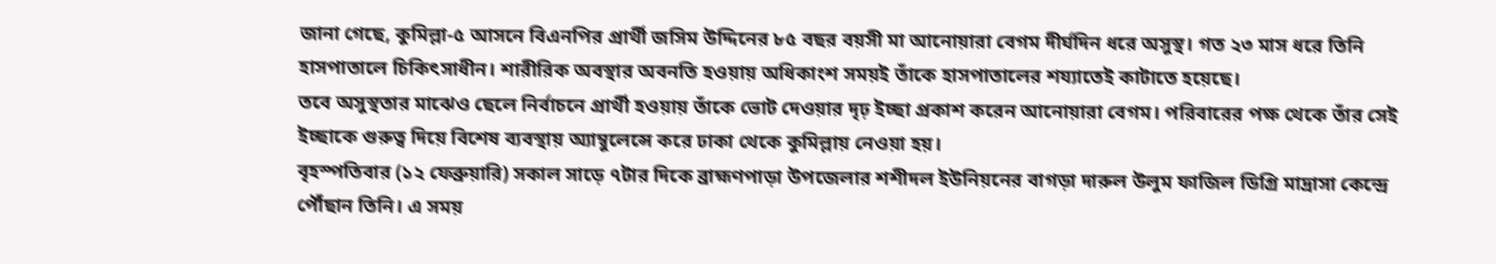জানা গেছে, কুমিল্লা-৫ আসনে বিএনপির প্রার্থী জসিম উদ্দিনের ৮৫ বছর বয়সী মা আনোয়ারা বেগম দীর্ঘদিন ধরে অসুস্থ। গত ২৩ মাস ধরে তিনি হাসপাতালে চিকিৎসাধীন। শারীরিক অবস্থার অবনতি হওয়ায় অধিকাংশ সময়ই তাঁকে হাসপাতালের শয্যাতেই কাটাতে হয়েছে।
তবে অসুস্থতার মাঝেও ছেলে নির্বাচনে প্রার্থী হওয়ায় তাঁকে ভোট দেওয়ার দৃঢ় ইচ্ছা প্রকাশ করেন আনোয়ারা বেগম। পরিবারের পক্ষ থেকে তাঁর সেই ইচ্ছাকে গুরুত্ব দিয়ে বিশেষ ব্যবস্থায় অ্যাম্বুলেন্সে করে ঢাকা থেকে কুমিল্লায় নেওয়া হয়।
বৃহস্পতিবার (১২ ফেব্রুয়ারি) সকাল সাড়ে ৭টার দিকে ব্রাহ্মণপাড়া উপজেলার শশীদল ইউনিয়নের বাগড়া দারুল উলুম ফাজিল ডিগ্রি মাদ্রাসা কেন্দ্রে পৌঁছান তিনি। এ সময়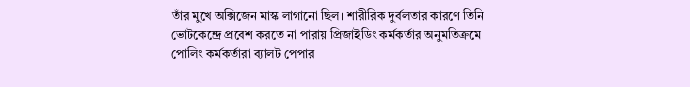তাঁর মুখে অক্সিজেন মাস্ক লাগানো ছিল। শারীরিক দুর্বলতার কারণে তিনি ভোটকেন্দ্রে প্রবেশ করতে না পারায় প্রিজাইডিং কর্মকর্তার অনুমতিক্রমে পোলিং কর্মকর্তারা ব্যালট পেপার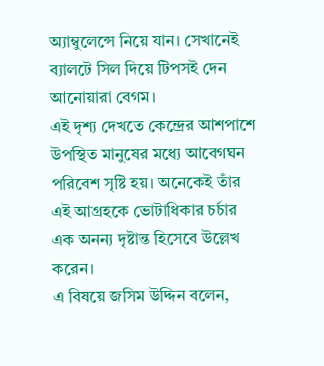অ্যাম্বুলেন্সে নিয়ে যান। সেখানেই ব্যালটে সিল দিয়ে টিপসই দেন আনোয়ারা বেগম।
এই দৃশ্য দেখতে কেন্দ্রের আশপাশে উপস্থিত মানুষের মধ্যে আবেগঘন পরিবেশ সৃষ্টি হয়। অনেকেই তাঁর এই আগ্রহকে ভোটাধিকার চর্চার এক অনন্য দৃষ্টান্ত হিসেবে উল্লেখ করেন।
এ বিষয়ে জসিম উদ্দিন বলেন,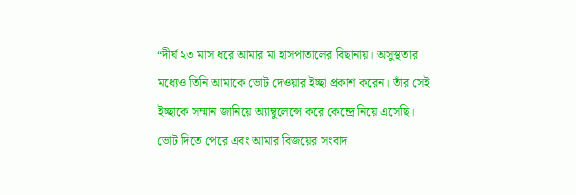“দীর্ঘ ২৩ মাস ধরে আমার মা হাসপাতালের বিছানায়। অসুস্থতার মধ্যেও তিনি আমাকে ভোট দেওয়ার ইচ্ছা প্রকাশ করেন। তাঁর সেই ইচ্ছাকে সম্মান জানিয়ে অ্যাম্বুলেন্সে করে কেন্দ্রে নিয়ে এসেছি। ভোট দিতে পেরে এবং আমার বিজয়ের সংবাদ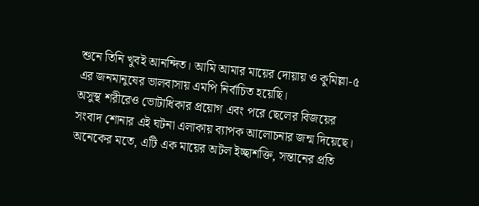শুনে তিনি খুবই আনন্দিত। আমি আমার মায়ের দোয়ায় ও কুমিল্লা-৫ এর জনমানুষের ভালবাসায় এমপি নির্বাচিত হয়েছি।
অসুস্থ শরীরেও ভোটাধিকার প্রয়োগ এবং পরে ছেলের বিজয়ের সংবাদ শোনার এই ঘটনা এলাকায় ব্যাপক আলোচনার জন্ম দিয়েছে। অনেকের মতে, এটি এক মায়ের অটল ইচ্ছাশক্তি, সন্তানের প্রতি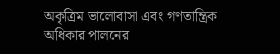অকৃত্রিম ভালোবাসা এবং গণতান্ত্রিক অধিকার পালনের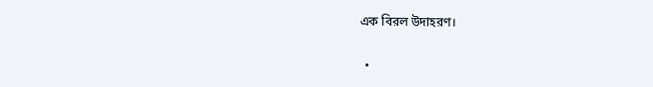এক বিরল উদাহরণ।

  •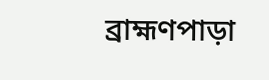ব্রাহ্মণপাড়া